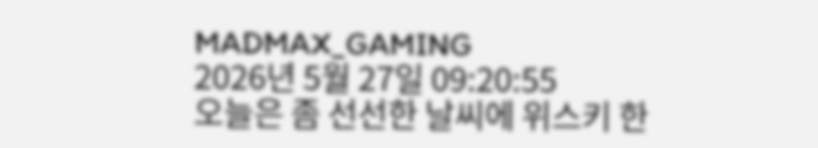MADMAX_GAMING
2026년 5월 27일 09:20:55
오늘은 좀 선선한 날씨에 위스키 한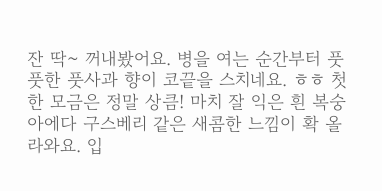잔 딱~ 꺼내봤어요. 병을 여는 순간부터 풋풋한 풋사과 향이 코끝을 스치네요. ㅎㅎ 첫 한 모금은 정말 상큼! 마치 잘 익은 흰 복숭아에다 구스베리 같은 새콤한 느낌이 확 올라와요. 입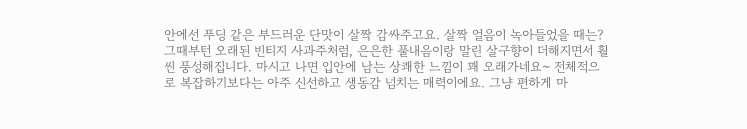안에선 푸딩 같은 부드러운 단맛이 살짝 감싸주고요. 살짝 얼음이 녹아들었을 때는? 그때부턴 오래된 빈티지 사과주처럼, 은은한 풀내음이랑 말린 살구향이 더해지면서 훨씬 풍성해집니다. 마시고 나면 입안에 남는 상쾌한 느낌이 꽤 오래가네요~ 전체적으로 복잡하기보다는 아주 신선하고 생동감 넘치는 매력이에요. 그냥 편하게 마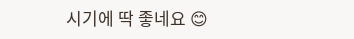시기에 딱 좋네요 😊